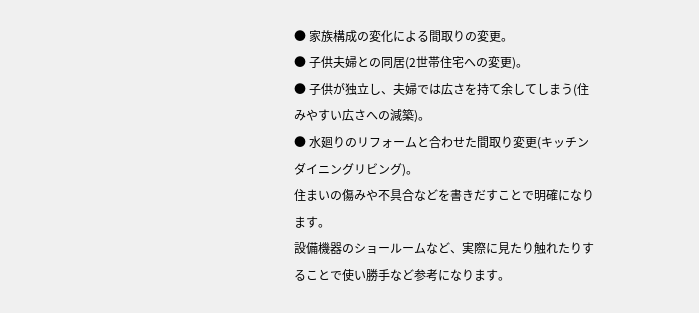● 家族構成の変化による間取りの変更。
● 子供夫婦との同居(2世帯住宅への変更)。
● 子供が独立し、夫婦では広さを持て余してしまう(住みやすい広さへの減築)。
● 水廻りのリフォームと合わせた間取り変更(キッチンダイニングリビング)。
住まいの傷みや不具合などを書きだすことで明確になります。
設備機器のショールームなど、実際に見たり触れたりすることで使い勝手など参考になります。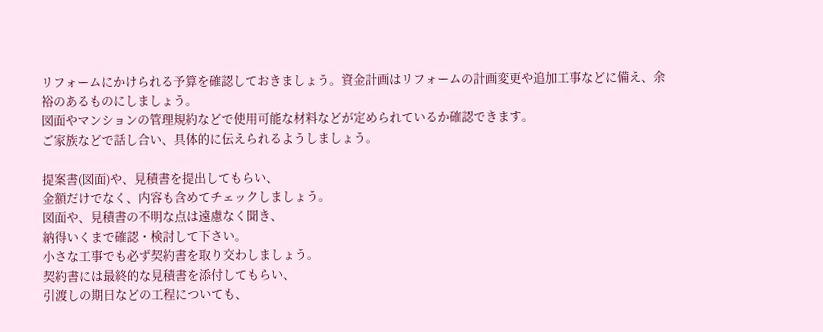リフォームにかけられる予算を確認しておきましょう。資金計画はリフォームの計画変更や追加工事などに備え、余裕のあるものにしましょう。
図面やマンションの管理規約などで使用可能な材料などが定められているか確認できます。
ご家族などで話し合い、具体的に伝えられるようしましょう。

提案書(図面)や、見積書を提出してもらい、
金額だけでなく、内容も含めてチェックしましょう。
図面や、見積書の不明な点は遠慮なく聞き、
納得いくまで確認・検討して下さい。
小さな工事でも必ず契約書を取り交わしましょう。
契約書には最終的な見積書を添付してもらい、
引渡しの期日などの工程についても、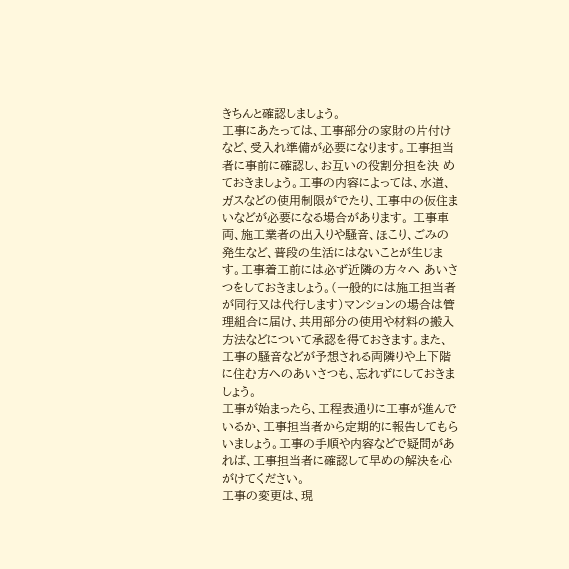きちんと確認しましょう。
工事にあたっては、工事部分の家財の片付けなど、受入れ準備が必要になります。工事担当者に事前に確認し、お互いの役割分担を決 めておきましょう。工事の内容によっては、水道、ガスなどの使用制限がでたり、工事中の仮住まいなどが必要になる場合があります。 工事車両、施工業者の出入りや騒音、ほこり、ごみの発生など、普段の生活にはないことが生じます。工事着工前には必ず近隣の方々へ あいさつをしておきましょう。(一般的には施工担当者が同行又は代行します)マンションの場合は管理組合に届け、共用部分の使用や材料の搬入 方法などについて承認を得ておきます。また、工事の騒音などが予想される両隣りや上下階に住む方へのあいさつも、忘れずにしておきましょう。
工事が始まったら、工程表通りに工事が進んでいるか、工事担当者から定期的に報告してもらいましょう。工事の手順や内容などで疑問があれば、工事担当者に確認して早めの解決を心がけてください。
工事の変更は、現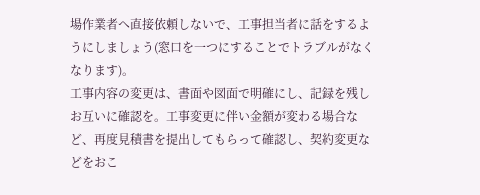場作業者へ直接依頼しないで、工事担当者に話をするようにしましょう(窓口を一つにすることでトラブルがなくなります)。
工事内容の変更は、書面や図面で明確にし、記録を残しお互いに確認を。工事変更に伴い金額が変わる場合など、再度見積書を提出してもらって確認し、契約変更などをおこ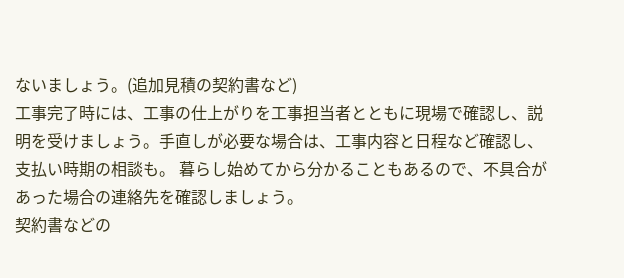ないましょう。(追加見積の契約書など)
工事完了時には、工事の仕上がりを工事担当者とともに現場で確認し、説明を受けましょう。手直しが必要な場合は、工事内容と日程など確認し、支払い時期の相談も。 暮らし始めてから分かることもあるので、不具合があった場合の連絡先を確認しましょう。
契約書などの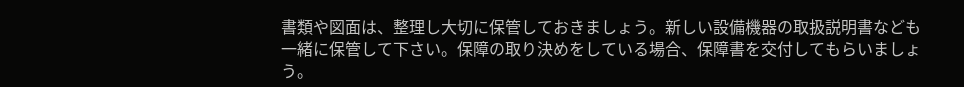書類や図面は、整理し大切に保管しておきましょう。新しい設備機器の取扱説明書なども一緒に保管して下さい。保障の取り決めをしている場合、保障書を交付してもらいましょう。